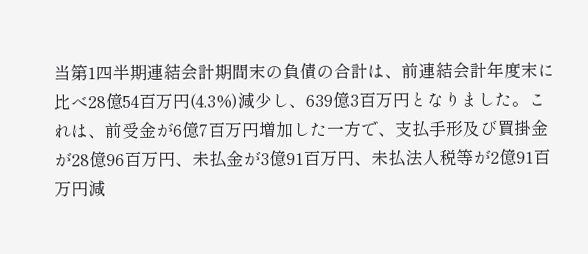当第1四半期連結会計期間末の負債の合計は、前連結会計年度末に比べ28億54百万円(4.3%)減少し、639億3百万円となりました。これは、前受金が6億7百万円増加した一方で、支払手形及び買掛金が28億96百万円、未払金が3億91百万円、未払法人税等が2億91百万円減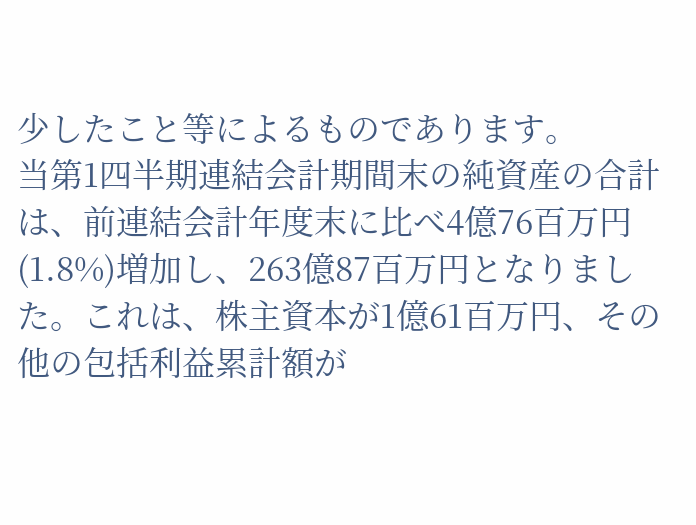少したこと等によるものであります。
当第1四半期連結会計期間末の純資産の合計は、前連結会計年度末に比べ4億76百万円(1.8%)増加し、263億87百万円となりました。これは、株主資本が1億61百万円、その他の包括利益累計額が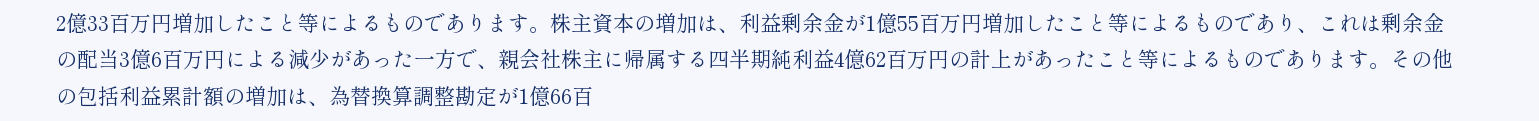2億33百万円増加したこと等によるものであります。株主資本の増加は、利益剰余金が1億55百万円増加したこと等によるものであり、これは剰余金の配当3億6百万円による減少があった一方で、親会社株主に帰属する四半期純利益4億62百万円の計上があったこと等によるものであります。その他の包括利益累計額の増加は、為替換算調整勘定が1億66百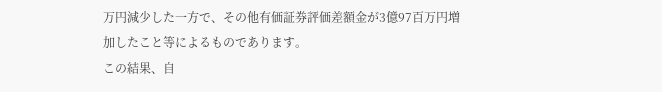万円減少した一方で、その他有価証券評価差額金が3億97百万円増加したこと等によるものであります。
この結果、自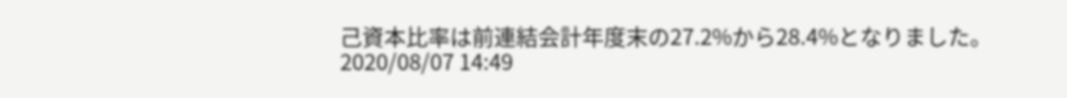己資本比率は前連結会計年度末の27.2%から28.4%となりました。
2020/08/07 14:49